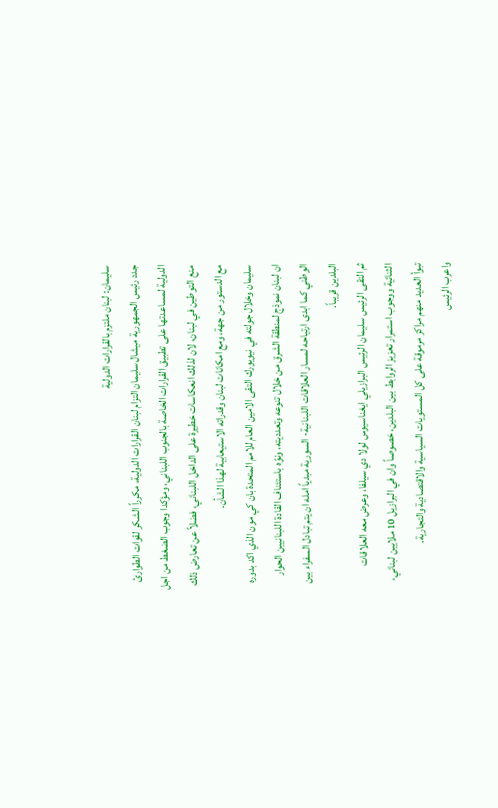سليمان: لبنان ملتزم بالقرارات الدولية
جدد رئيس الجمهورية ميشال سليمان التزام لبنان القرارات الدولية، مكرراً الشكر لقوات الطوارئ الدولية لمساعدتها على تطبيق القرارات الخاصة بالجنوب اللبناني، ومؤكدا وجوب الضغط من اجل منع التوطين في لبنان، لان لذلك انعكاسات خطيرة على الداخل اللبناني، فضلاً عن تعارض ذلك مع الدستور من جهة، ومع امكانات لبنان وقدراته الاستيعابية لهذا الشأن.
سليمان وخلال جولته في نيويورك التقى الامين العام للامم المتحدة بان كي مون الذي اكد بدوره ان لبنان نموذج لمنطقة الشرق من خلال تنوعه وتعدديته، ونوّه باستئناف القادة اللبنانيين الحوار الوطني كما ابدى ارتياحه لمسار العلاقات اللبنانية- السورية مبدياً امله ان يتم تبادل السفراء بين البلدين قريباً.
ثم التقى الرئيس سليمان الرئيس البرازيلي ايغناسيوس لولا دي سيلفا، وعرض معه العلاقات الثنائية ووجوب استمرار تعزيز الروابط بين البلدين، خصوصاً وان في البرازيل 10 ملايين لبناني، تبوأ العديد منهم مراكز مرموقة على كل المستويات السياسية والاقتصادية والتجارية.
واعرب الرئيس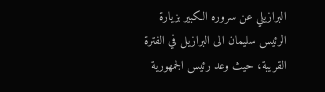البرازيلي عن سروره الكبير بزيارة الرئيس سليمان الى البرازيل في الفترة القريبة، حيث وعد رئيس الجمهورية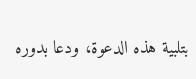بتلبية هذه الدعوة، ودعا بدوره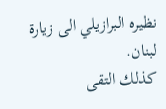نظيره البرازيلي الى زيارة لبنان.
كذلك التقى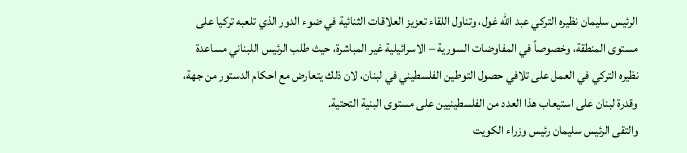الرئيس سليمان نظيره التركي عبد الله غول، وتناول اللقاء تعزيز العلاقات الثنائية في ضوء الدور الذي تلعبه تركيا على مستوى المنطقة، وخصوصاً في المفاوضات السورية – الاسرائيلية غير المباشرة، حيث طلب الرئيس اللبناني مساعدة نظيره التركي في العمل على تلافي حصول التوطين الفلسطيني في لبنان، لان ذلك يتعارض مع احكام الدستور من جهة، وقدرة لبنان على استيعاب هذا العدد من الفلسطينيين على مستوى البنية التحتية.
والتقى الرئيس سليمان رئيس وزراء الكويت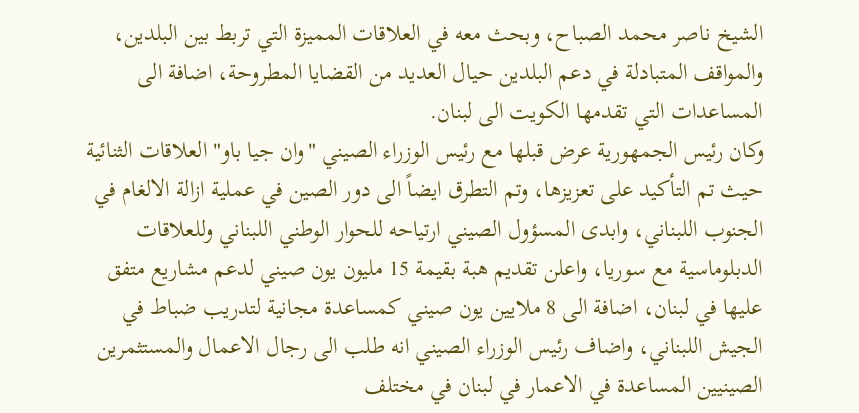الشيخ ناصر محمد الصباح، وبحث معه في العلاقات المميزة التي تربط بين البلدين، والمواقف المتبادلة في دعم البلدين حيال العديد من القضايا المطروحة، اضافة الى المساعدات التي تقدمها الكويت الى لبنان.
وكان رئيس الجمهورية عرض قبلها مع رئيس الوزراء الصيني "وان جيا باو" العلاقات الثنائية حيث تم التأكيد على تعزيزها، وتم التطرق ايضاً الى دور الصين في عملية ازالة الالغام في الجنوب اللبناني، وابدى المسؤول الصيني ارتياحه للحوار الوطني اللبناني وللعلاقات الدبلوماسية مع سوريا، واعلن تقديم هبة بقيمة 15 مليون يون صيني لدعم مشاريع متفق عليها في لبنان، اضافة الى 8 ملايين يون صيني كمساعدة مجانية لتدريب ضباط في الجيش اللبناني، واضاف رئيس الوزراء الصيني انه طلب الى رجال الاعمال والمستثمرين الصينيين المساعدة في الاعمار في لبنان في مختلف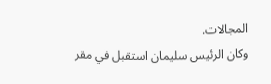المجالات.
وكان الرئيس سليمان استقبل في مقر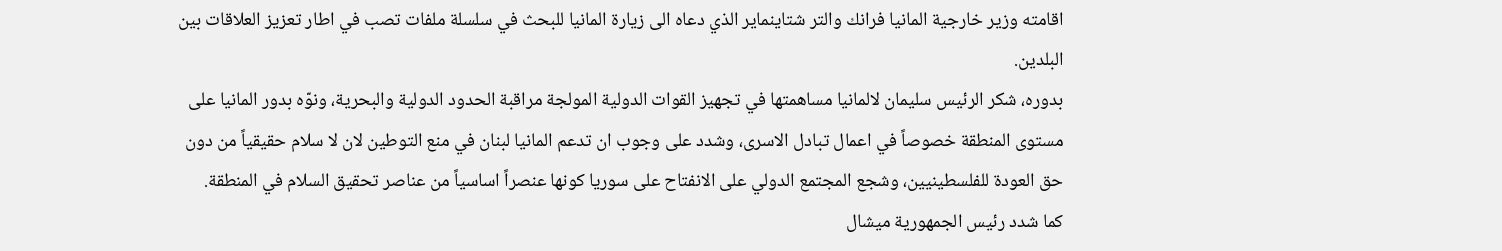اقامته وزير خارجية المانيا فرانك والتر شتاينماير الذي دعاه الى زيارة المانيا للبحث في سلسلة ملفات تصب في اطار تعزيز العلاقات بين البلدين.
بدوره، شكر الرئيس سليمان لالمانيا مساهمتها في تجهيز القوات الدولية المولجة مراقبة الحدود الدولية والبحرية، ونوّه بدور المانيا على مستوى المنطقة خصوصاً في اعمال تبادل الاسرى، وشدد على وجوب ان تدعم المانيا لبنان في منع التوطين لان لا سلام حقيقياً من دون حق العودة للفلسطينيين، وشجع المجتمع الدولي على الانفتاح على سوريا كونها عنصراً اساسياً من عناصر تحقيق السلام في المنطقة.
كما شدد رئيس الجمهورية ميشال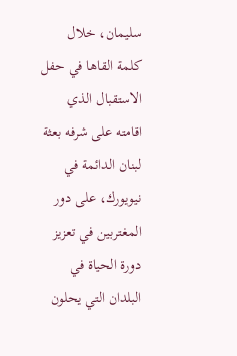سليمان، خلال كلمة القاها في حفل الاستقبال الذي اقامته على شرفه بعثة لبنان الدائمة في نيويورك، على دور المغتربين في تعزيز دورة الحياة في البلدان التي يحلون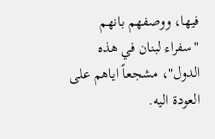فيها، ووصفهم بانهم "سفراء لبنان في هذه الدول"، مشجعاً اياهم على العودة اليه.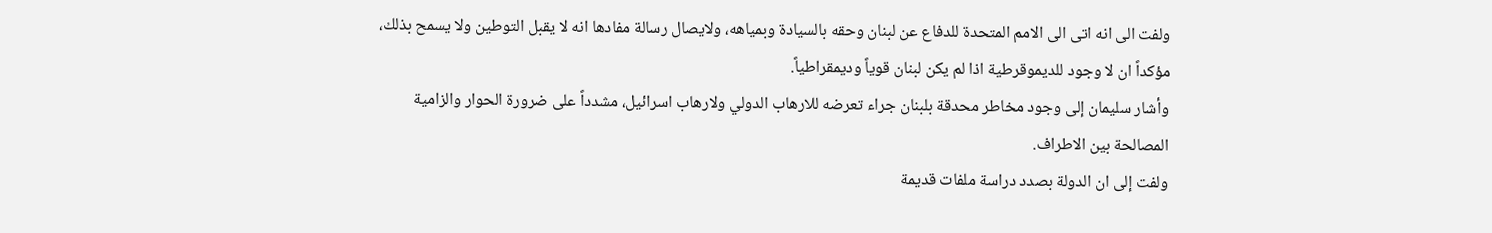ولفت الى انه اتى الى الامم المتحدة للدفاع عن لبنان وحقه بالسيادة وبمياهه، ولايصال رسالة مفادها انه لا يقبل التوطين ولا يسمح بذلك، مؤكداً ان لا وجود للديموقرطية اذا لم يكن لبنان قوياً وديمقراطياً.
وأشار سليمان إلى وجود مخاطر محدقة بلبنان جراء تعرضه للارهاب الدولي ولارهاب اسرائيل، مشدداً على ضرورة الحوار والزامية المصالحة بين الاطراف.
ولفت إلى ان الدولة بصدد دراسة ملفات قديمة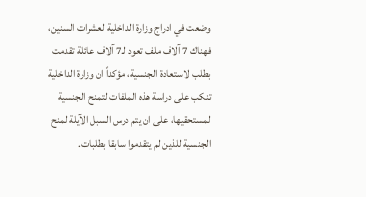وضعت في ادراج وزارة الداخلية لعشرات السنين، فهناك 7 آلاف ملف تعود لـ7 آلاف عائلة تقدمت بطلب لاستعادة الجنسية، مؤكداً ان وزارة الداخلية تنكب على دراسة هذه الملفات لتمنح الجنسية لمستحقيها، على ان يتم درس السبل الآيلة لمنح الجنسية للذين لم يتقدموا سابقا بطلبات.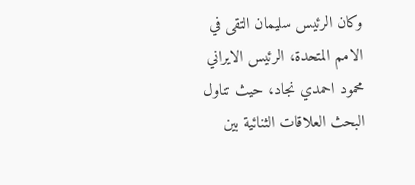وكان الرئيس سليمان التقى في الامم المتحدة، الرئيس الايراني محمود احمدي نجاد، حيث تناول البحث العلاقات الثنائية بين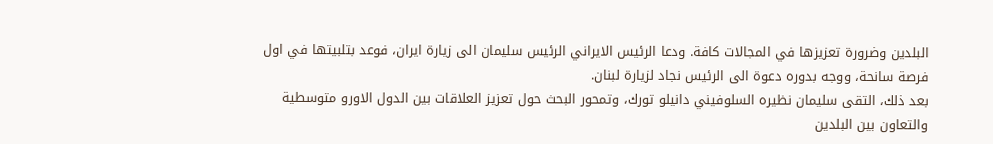البلدين وضرورة تعزيزها في المجالات كافة. ودعا الرئيس الايراني الرئيس سليمان الى زيارة ايران، فوعد بتلبيتها في اول فرصة سانحة، ووجه بدوره دعوة الى الرئيس نجاد لزيارة لبنان.
بعد ذلك، التقى سليمان نظيره السلوفيني دانيلو تورك، وتمحور البحث حول تعزيز العلاقات بين الدول الاورو متوسطية والتعاون بين البلدين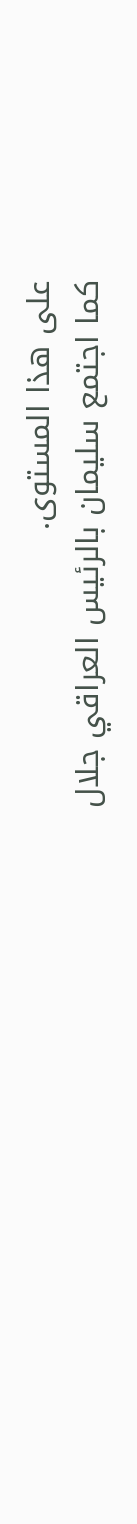على هذا المستوى.
كما اجتمع سليمان بالرئيس العراقي جلال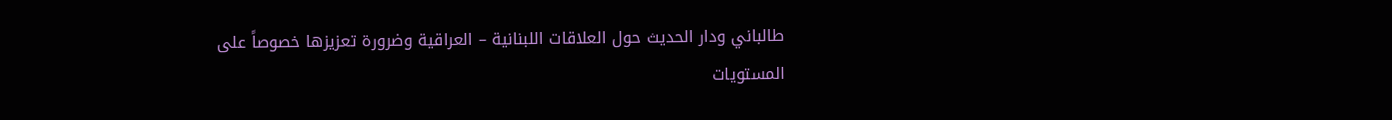طالباني ودار الحديث حول العلاقات اللبنانية – العراقية وضرورة تعزيزها خصوصاً على المستويات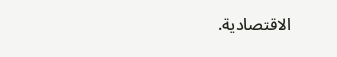الاقتصادية.